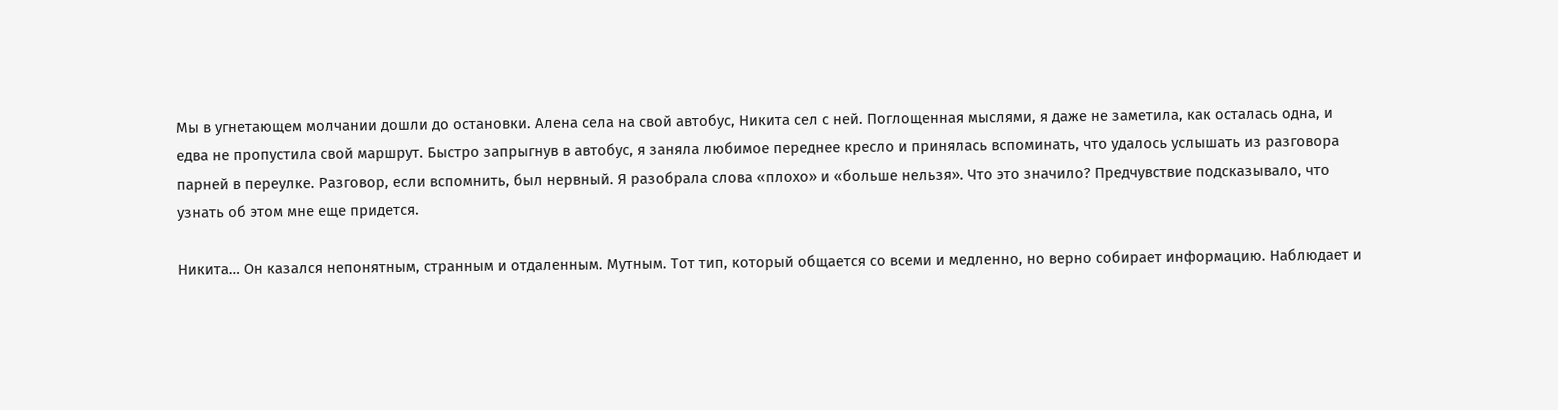Мы в угнетающем молчании дошли до остановки. Алена села на свой автобус, Никита сел с ней. Поглощенная мыслями, я даже не заметила, как осталась одна, и едва не пропустила свой маршрут. Быстро запрыгнув в автобус, я заняла любимое переднее кресло и принялась вспоминать, что удалось услышать из разговора парней в переулке. Разговор, если вспомнить, был нервный. Я разобрала слова «плохо» и «больше нельзя». Что это значило? Предчувствие подсказывало, что узнать об этом мне еще придется.

Никита… Он казался непонятным, странным и отдаленным. Мутным. Тот тип, который общается со всеми и медленно, но верно собирает информацию. Наблюдает и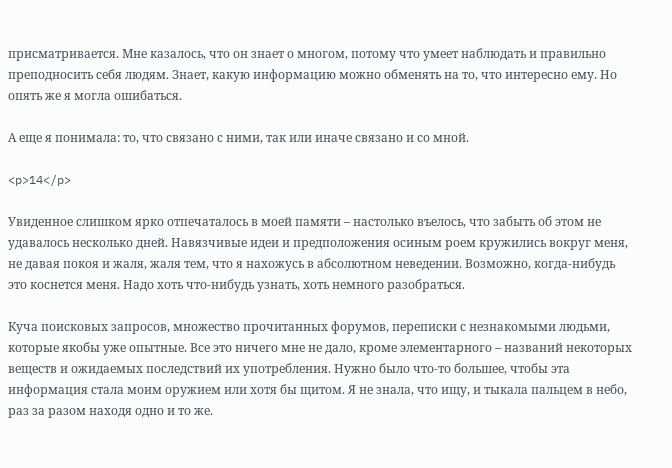присматривается. Мне казалось, что он знает о многом, потому что умеет наблюдать и правильно преподносить себя людям. Знает, какую информацию можно обменять на то, что интересно ему. Но опять же я могла ошибаться.

А еще я понимала: то, что связано с ними, так или иначе связано и со мной.

<p>14</p>

Увиденное слишком ярко отпечаталось в моей памяти – настолько въелось, что забыть об этом не удавалось несколько дней. Навязчивые идеи и предположения осиным роем кружились вокруг меня, не давая покоя и жаля, жаля тем, что я нахожусь в абсолютном неведении. Возможно, когда-нибудь это коснется меня. Надо хоть что-нибудь узнать, хоть немного разобраться.

Куча поисковых запросов, множество прочитанных форумов, переписки с незнакомыми людьми, которые якобы уже опытные. Все это ничего мне не дало, кроме элементарного – названий некоторых веществ и ожидаемых последствий их употребления. Нужно было что-то большее, чтобы эта информация стала моим оружием или хотя бы щитом. Я не знала, что ищу, и тыкала пальцем в небо, раз за разом находя одно и то же.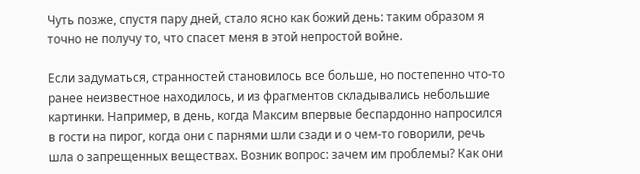Чуть позже, спустя пару дней, стало ясно как божий день: таким образом я точно не получу то, что спасет меня в этой непростой войне.

Если задуматься, странностей становилось все больше, но постепенно что-то ранее неизвестное находилось, и из фрагментов складывались небольшие картинки. Например, в день, когда Максим впервые беспардонно напросился в гости на пирог, когда они с парнями шли сзади и о чем-то говорили, речь шла о запрещенных веществах. Возник вопрос: зачем им проблемы? Как они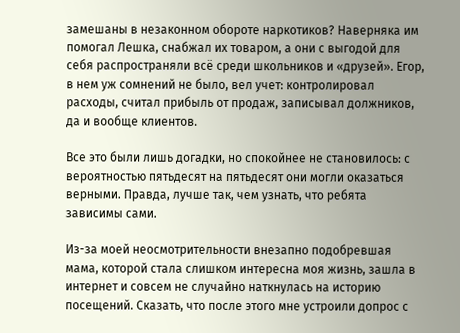замешаны в незаконном обороте наркотиков? Наверняка им помогал Лешка, снабжал их товаром, а они с выгодой для себя распространяли всё среди школьников и «друзей». Егор, в нем уж сомнений не было, вел учет: контролировал расходы, считал прибыль от продаж, записывал должников, да и вообще клиентов.

Все это были лишь догадки, но спокойнее не становилось: с вероятностью пятьдесят на пятьдесят они могли оказаться верными. Правда, лучше так, чем узнать, что ребята зависимы сами.

Из-за моей неосмотрительности внезапно подобревшая мама, которой стала слишком интересна моя жизнь, зашла в интернет и совсем не случайно наткнулась на историю посещений. Сказать, что после этого мне устроили допрос с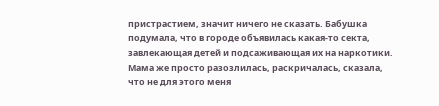пристрастием, значит ничего не сказать. Бабушка подумала, что в городе объявилась какая-то секта, завлекающая детей и подсаживающая их на наркотики. Мама же просто разозлилась, раскричалась, сказала, что не для этого меня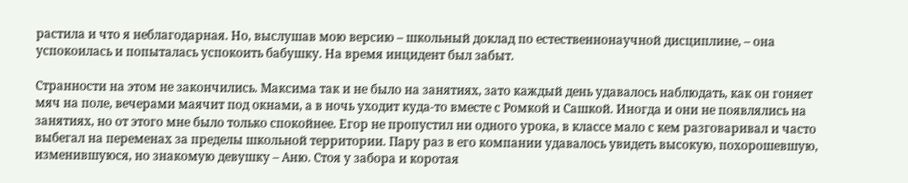растила и что я неблагодарная. Но, выслушав мою версию – школьный доклад по естественнонаучной дисциплине, – она успокоилась и попыталась успокоить бабушку. На время инцидент был забыт.

Странности на этом не закончились. Максима так и не было на занятиях, зато каждый день удавалось наблюдать, как он гоняет мяч на поле, вечерами маячит под окнами, а в ночь уходит куда-то вместе с Ромкой и Сашкой. Иногда и они не появлялись на занятиях, но от этого мне было только спокойнее. Егор не пропустил ни одного урока, в классе мало с кем разговаривал и часто выбегал на переменах за пределы школьной территории. Пару раз в его компании удавалось увидеть высокую, похорошевшую, изменившуюся, но знакомую девушку – Аню. Стоя у забора и коротая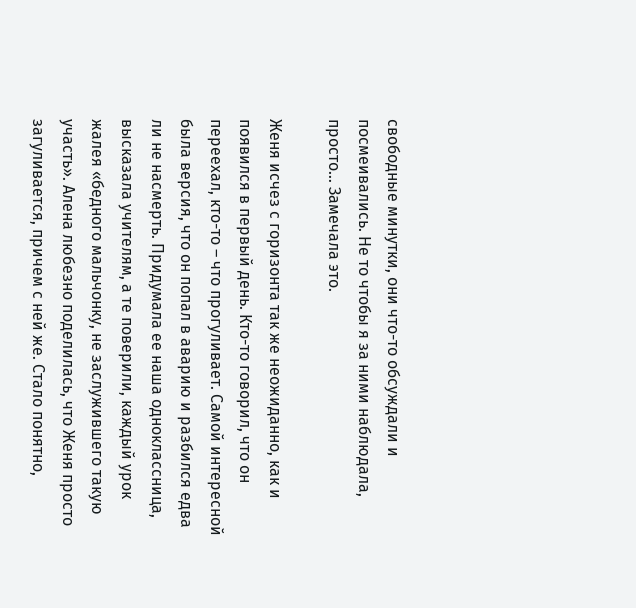свободные минутки, они что-то обсуждали и посмеивались. Не то чтобы я за ними наблюдала, просто… Замечала это.

Женя исчез с горизонта так же неожиданно, как и появился в первый день. Кто-то говорил, что он переехал, кто-то – что прогуливает. Самой интересной была версия, что он попал в аварию и разбился едва ли не насмерть. Придумала ее наша одноклассница, высказала учителям, а те поверили, каждый урок жалея «бедного мальчонку, не заслужившего такую участь». Алена любезно поделилась, что Женя просто загуливается, причем с ней же. Стало понятно,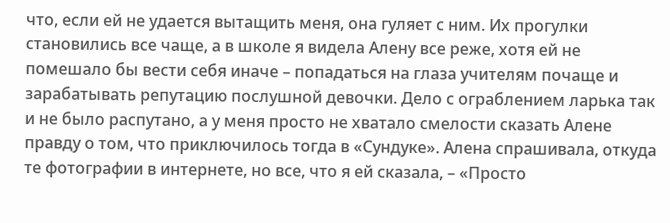что, если ей не удается вытащить меня, она гуляет с ним. Их прогулки становились все чаще, а в школе я видела Алену все реже, хотя ей не помешало бы вести себя иначе – попадаться на глаза учителям почаще и зарабатывать репутацию послушной девочки. Дело с ограблением ларька так и не было распутано, а у меня просто не хватало смелости сказать Алене правду о том, что приключилось тогда в «Сундуке». Алена спрашивала, откуда те фотографии в интернете, но все, что я ей сказала, – «Просто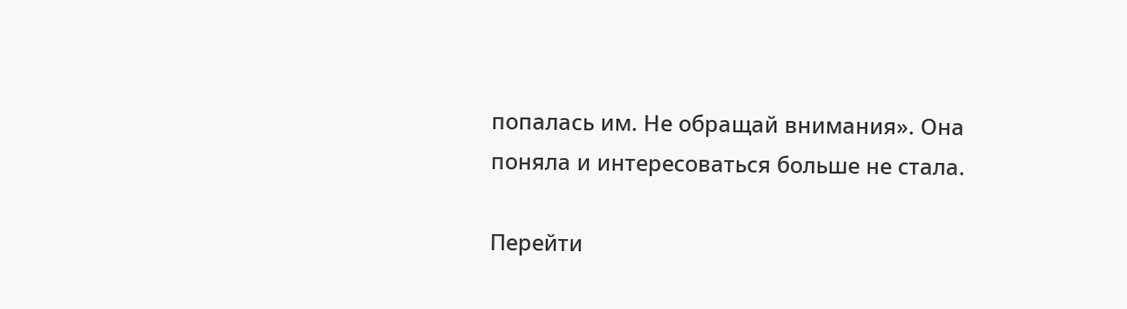попалась им. Не обращай внимания». Она поняла и интересоваться больше не стала.

Перейти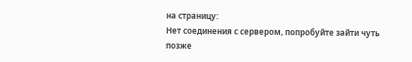на страницу:
Нет соединения с сервером, попробуйте зайти чуть позже